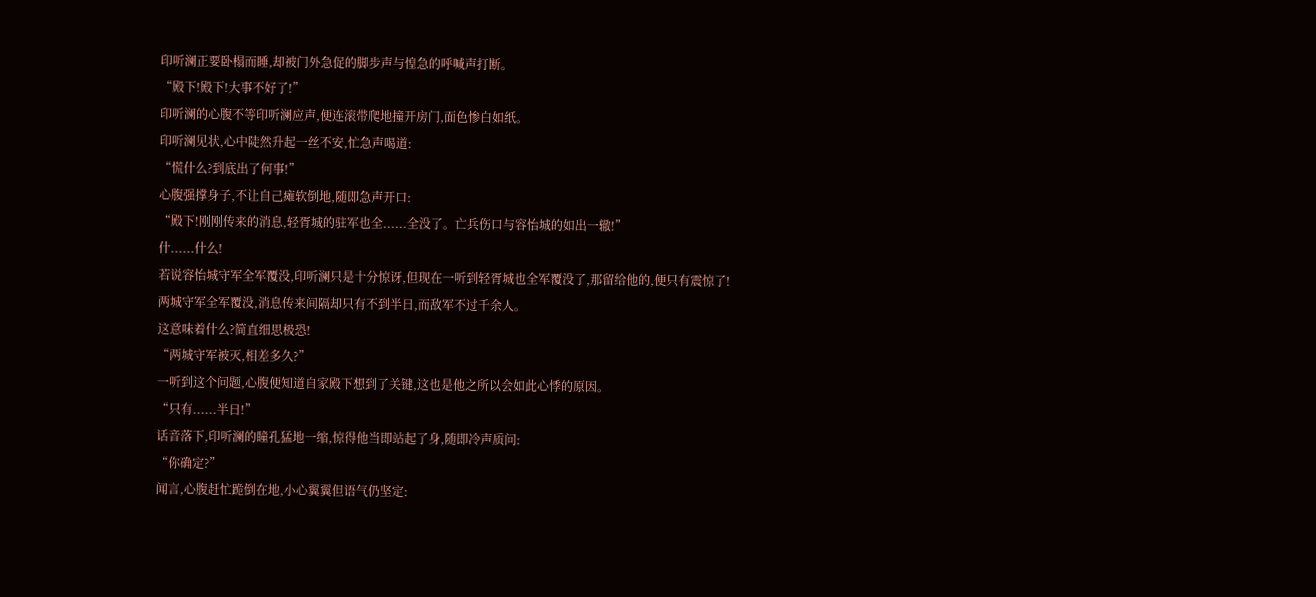印听澜正要卧榻而睡,却被门外急促的脚步声与惶急的呼喊声打断。
“殿下!殿下!大事不好了!”
印听澜的心腹不等印听澜应声,便连滚带爬地撞开房门,面色惨白如纸。
印听澜见状,心中陡然升起一丝不安,忙急声喝道:
“慌什么?到底出了何事!”
心腹强撑身子,不让自己瘫软倒地,随即急声开口:
“殿下!刚刚传来的消息,轻胥城的驻军也全......全没了。亡兵伤口与容怡城的如出一辙!”
什......什么!
若说容怡城守军全军覆没,印听澜只是十分惊讶,但现在一听到轻胥城也全军覆没了,那留给他的,便只有震惊了!
两城守军全军覆没,消息传来间隔却只有不到半日,而敌军不过千余人。
这意味着什么?简直细思极恐!
“两城守军被灭,相差多久?”
一听到这个问题,心腹便知道自家殿下想到了关键,这也是他之所以会如此心悸的原因。
“只有......半日!”
话音落下,印听澜的瞳孔猛地一缩,惊得他当即站起了身,随即冷声质问:
“你确定?”
闻言,心腹赶忙跪倒在地,小心翼翼但语气仍坚定: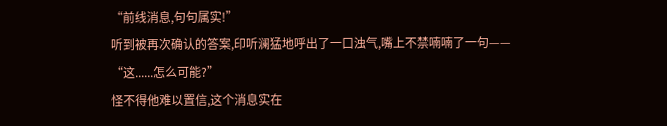“前线消息,句句属实!”
听到被再次确认的答案,印听澜猛地呼出了一口浊气,嘴上不禁喃喃了一句——
“这......怎么可能?”
怪不得他难以置信,这个消息实在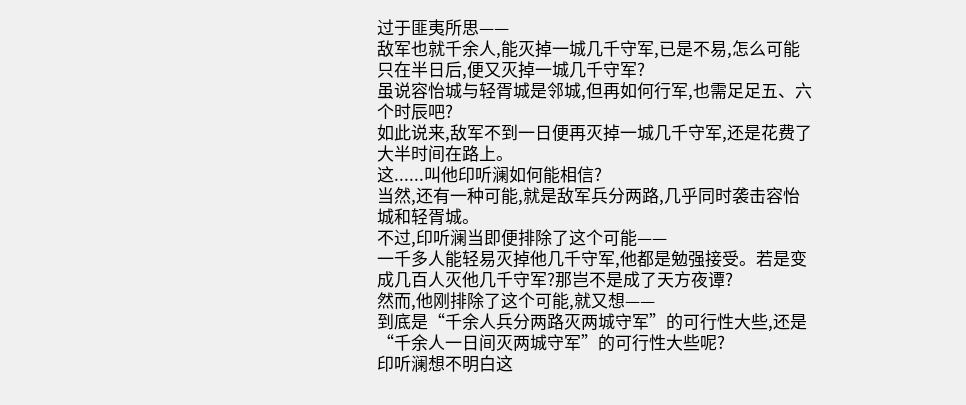过于匪夷所思——
敌军也就千余人,能灭掉一城几千守军,已是不易,怎么可能只在半日后,便又灭掉一城几千守军?
虽说容怡城与轻胥城是邻城,但再如何行军,也需足足五、六个时辰吧?
如此说来,敌军不到一日便再灭掉一城几千守军,还是花费了大半时间在路上。
这......叫他印听澜如何能相信?
当然,还有一种可能,就是敌军兵分两路,几乎同时袭击容怡城和轻胥城。
不过,印听澜当即便排除了这个可能——
一千多人能轻易灭掉他几千守军,他都是勉强接受。若是变成几百人灭他几千守军?那岂不是成了天方夜谭?
然而,他刚排除了这个可能,就又想——
到底是“千余人兵分两路灭两城守军”的可行性大些,还是“千余人一日间灭两城守军”的可行性大些呢?
印听澜想不明白这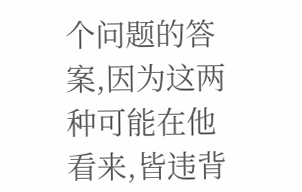个问题的答案,因为这两种可能在他看来,皆违背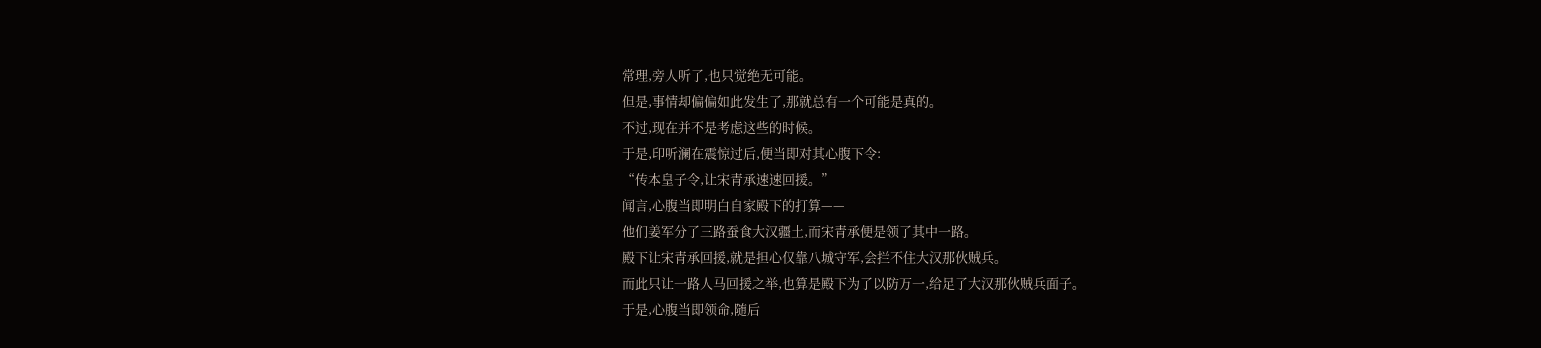常理,旁人听了,也只觉绝无可能。
但是,事情却偏偏如此发生了,那就总有一个可能是真的。
不过,现在并不是考虑这些的时候。
于是,印听澜在震惊过后,便当即对其心腹下令:
“传本皇子令,让宋青承速速回援。”
闻言,心腹当即明白自家殿下的打算——
他们姜军分了三路蚕食大汉疆土,而宋青承便是领了其中一路。
殿下让宋青承回援,就是担心仅靠八城守军,会拦不住大汉那伙贼兵。
而此只让一路人马回援之举,也算是殿下为了以防万一,给足了大汉那伙贼兵面子。
于是,心腹当即领命,随后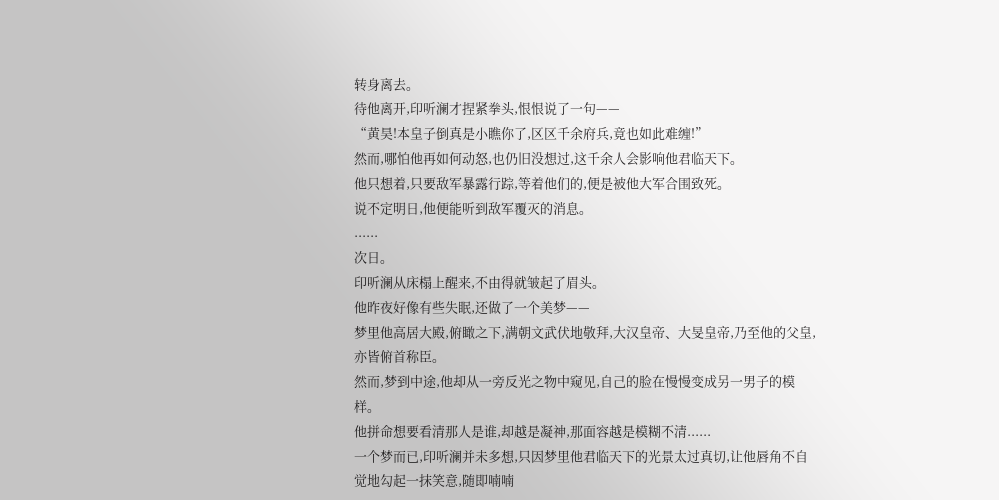转身离去。
待他离开,印听澜才捏紧拳头,恨恨说了一句——
“黄昊!本皇子倒真是小瞧你了,区区千余府兵,竟也如此难缠!”
然而,哪怕他再如何动怒,也仍旧没想过,这千余人会影响他君临天下。
他只想着,只要敌军暴露行踪,等着他们的,便是被他大军合围致死。
说不定明日,他便能听到敌军覆灭的消息。
......
次日。
印听澜从床榻上醒来,不由得就皱起了眉头。
他昨夜好像有些失眠,还做了一个美梦——
梦里他高居大殿,俯瞰之下,满朝文武伏地敬拜,大汉皇帝、大旻皇帝,乃至他的父皇,亦皆俯首称臣。
然而,梦到中途,他却从一旁反光之物中窥见,自己的脸在慢慢变成另一男子的模样。
他拼命想要看清那人是谁,却越是凝神,那面容越是模糊不清......
一个梦而已,印听澜并未多想,只因梦里他君临天下的光景太过真切,让他唇角不自觉地勾起一抹笑意,随即喃喃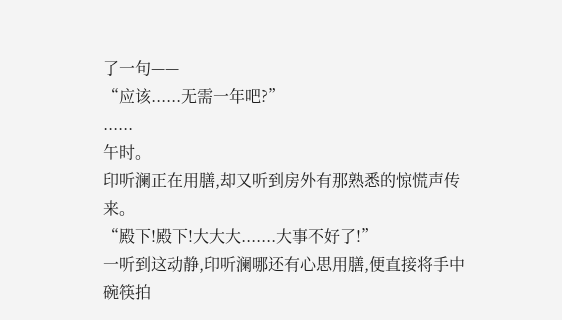了一句——
“应该......无需一年吧?”
......
午时。
印听澜正在用膳,却又听到房外有那熟悉的惊慌声传来。
“殿下!殿下!大大大.......大事不好了!”
一听到这动静,印听澜哪还有心思用膳,便直接将手中碗筷拍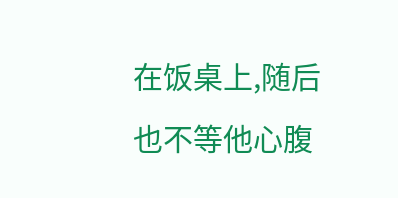在饭桌上,随后也不等他心腹